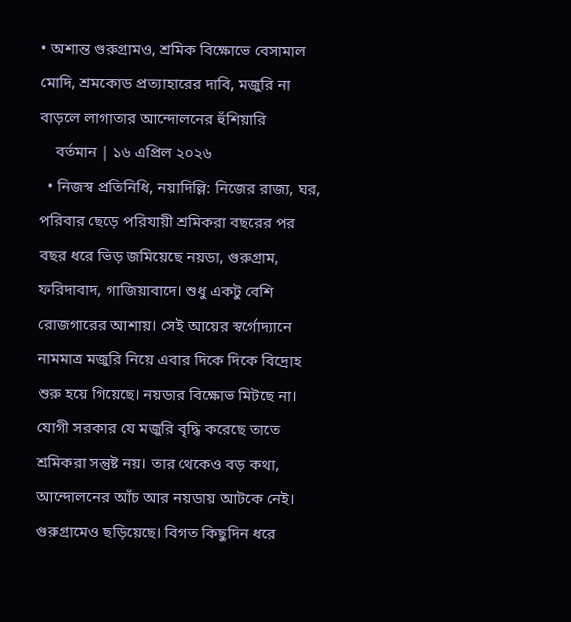• অশান্ত গুরুগ্রামও, শ্রমিক বিক্ষোভে বেসামাল মোদি, শ্রমকোড প্রত্যাহারের দাবি, মজুরি না বাড়লে লাগাতার আন্দোলনের হুঁশিয়ারি
    বর্তমান | ১৬ এপ্রিল ২০২৬
  • নিজস্ব প্রতিনিধি, নয়াদিল্লি: নিজের রাজ্য, ঘর, পরিবার ছেড়ে পরিযায়ী শ্রমিকরা বছরের পর বছর ধরে ভিড় জমিয়েছে নয়ডা, গুরুগ্রাম, ফরিদাবাদ, গাজিয়াবাদে। শুধু একটু বেশি রোজগারের আশায়। সেই আয়ের স্বর্গোদ্যানে নামমাত্র মজুরি নিয়ে এবার দিকে দিকে বিদ্রোহ শুরু হয়ে গিয়েছে। নয়ডার বিক্ষোভ মিটছে না। যোগী সরকার যে মজুরি বৃদ্ধি করেছে তাতে শ্রমিকরা সন্তুষ্ট নয়। তার থেকেও বড় কথা, আন্দোলনের আঁচ আর নয়ডায় আটকে নেই। গুরুগ্রামেও ছড়িয়েছে। বিগত কিছুদিন ধরে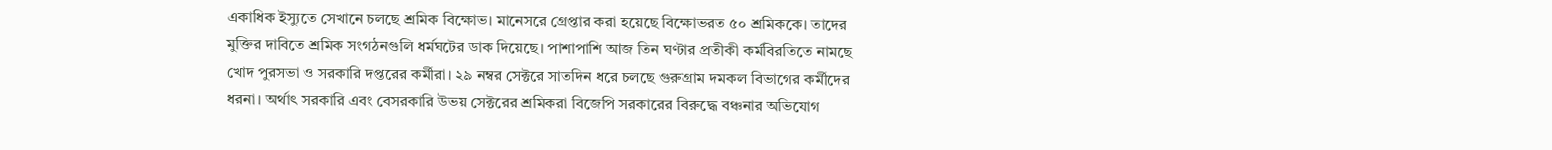একাধিক ইস্যুতে সেখানে চলছে শ্রমিক বিক্ষোভ। মানেসরে গ্রেপ্তার করা হয়েছে বিক্ষোভরত ৫০ শ্রমিককে। তাদের মুক্তির দাবিতে শ্রমিক সংগঠনগুলি ধর্মঘটের ডাক দিয়েছে। পাশাপাশি আজ তিন ঘণ্টার প্রতীকী কর্মবিরতিতে নামছে খোদ পুরসভা ও সরকারি দপ্তরের কর্মীরা। ২৯ নম্বর সেক্টরে সাতদিন ধরে চলছে গুরুগ্রাম দমকল বিভাগের কর্মীদের ধরনা। অর্থাৎ সরকারি এবং বেসরকারি উভয় সেক্টরের শ্রমিকরা বিজেপি সরকারের বিরুদ্ধে বঞ্চনার অভিযোগ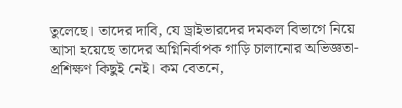তুলেছে। তাদের দাবি, যে ড্রাইভারদের দমকল বিভাগে নিয়ে আসা হয়েছে তাদের অগ্নিনির্বাপক গাড়ি চালানোর অভিজ্ঞতা-প্রশিক্ষণ কিছুই নেই। কম বেতনে,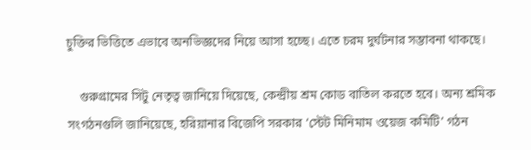চুক্তির ভিত্তিতে এভাবে অনভিজ্ঞদের নিয়ে আসা হচ্ছে। এতে চরম দুর্ঘটনার সম্ভাবনা থাকছে।

    গুরুগ্রামের সিটু নেতৃত্ব জানিয়ে দিয়েছে, কেন্দ্রীয় শ্রম কোড বাতিল করতে হবে। অন্য শ্রমিক সংগঠনগুলি জানিয়েছে, হরিয়ানার বিজেপি সরকার ‘স্টেট মিনিমাম ওয়েজ কমিটি’ গঠন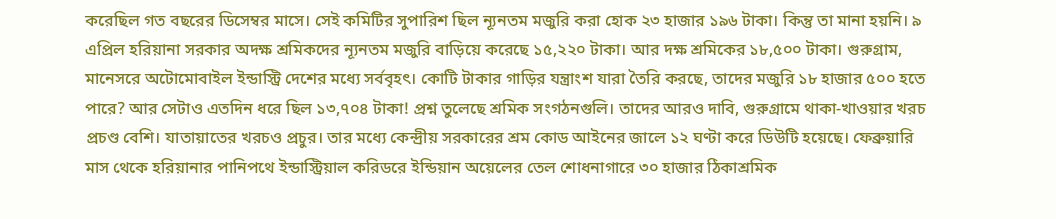করেছিল গত বছরের ডিসেম্বর মাসে। সেই কমিটির সুপারিশ ছিল ন্যূনতম মজুরি করা হোক ২৩ হাজার ১৯৬ টাকা। কিন্তু তা মানা হয়নি। ৯ এপ্রিল হরিয়ানা সরকার অদক্ষ শ্রমিকদের ন্যূনতম মজুরি বাড়িয়ে করেছে ১৫,২২০ টাকা। আর দক্ষ শ্রমিকের ১৮,৫০০ টাকা। গুরুগ্রাম, মানেসরে অটোমোবাইল ইন্ডাস্ট্রি দেশের মধ্যে সর্ববৃহৎ। কোটি টাকার গাড়ির যন্ত্রাংশ যারা তৈরি করছে, তাদের মজুরি ১৮ হাজার ৫০০ হতে পারে? আর সেটাও এতদিন ধরে ছিল ১৩,৭০৪ টাকা! প্রশ্ন তুলেছে শ্রমিক সংগঠনগুলি। তাদের আরও দাবি, গুরুগ্রামে থাকা-খাওয়ার খরচ প্রচণ্ড বেশি। যাতায়াতের খরচও প্রচুর। তার মধ্যে কেন্দ্রীয় সরকারের শ্রম কোড আইনের জালে ১২ ঘণ্টা করে ডিউটি হয়েছে। ফেব্রুয়ারি মাস থেকে হরিয়ানার পানিপথে ইন্ডাস্ট্রিয়াল করিডরে ইন্ডিয়ান অয়েলের তেল শোধনাগারে ৩০ হাজার ঠিকাশ্রমিক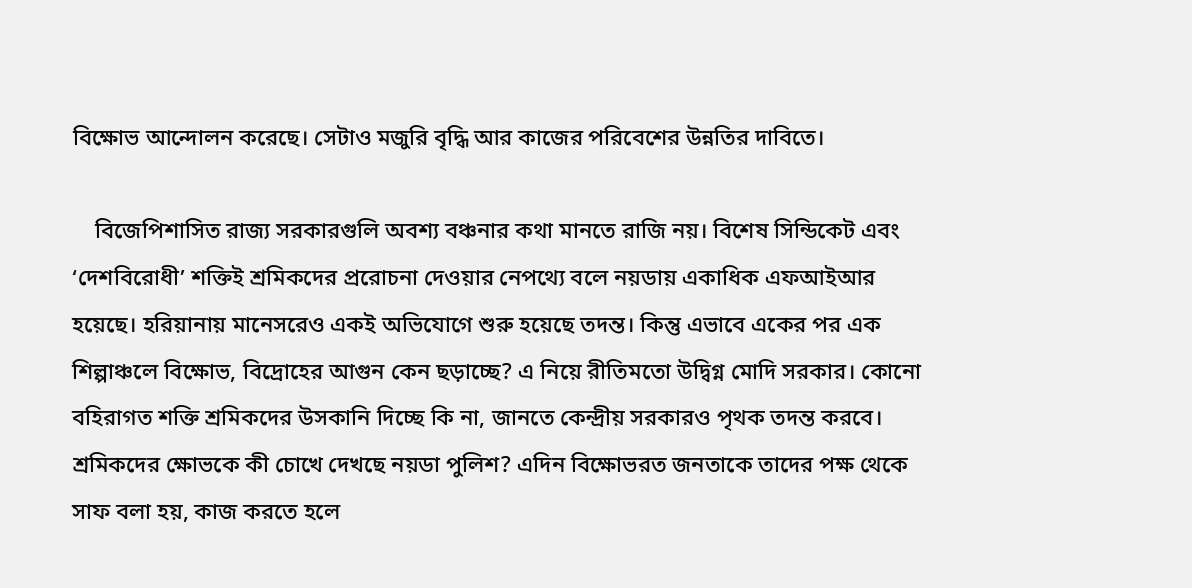বিক্ষোভ আন্দোলন করেছে। সেটাও মজুরি বৃদ্ধি আর কাজের পরিবেশের উন্নতির দাবিতে।

    বিজেপিশাসিত রাজ্য সরকারগুলি অবশ্য বঞ্চনার কথা মানতে রাজি নয়। বিশেষ সিন্ডিকেট এবং ‘দেশবিরোধী’ শক্তিই শ্রমিকদের প্ররোচনা দেওয়ার নেপথ্যে বলে নয়ডায় একাধিক এফআইআর হয়েছে। হরিয়ানায় মানেসরেও একই অভিযোগে শুরু হয়েছে তদন্ত। কিন্তু এভাবে একের পর এক শিল্পাঞ্চলে বিক্ষোভ, বিদ্রোহের আগুন কেন ছড়াচ্ছে? এ নিয়ে রীতিমতো উদ্বিগ্ন মোদি সরকার। কোনো বহিরাগত শক্তি শ্রমিকদের উসকানি দিচ্ছে কি না, জানতে কেন্দ্রীয় সরকারও পৃথক তদন্ত করবে। শ্রমিকদের ক্ষোভকে কী চোখে দেখছে নয়ডা পুলিশ? এদিন বিক্ষোভরত জনতাকে তাদের পক্ষ থেকে সাফ বলা হয়, কাজ করতে হলে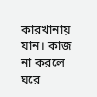কারখানায় যান। কাজ না করলে ঘরে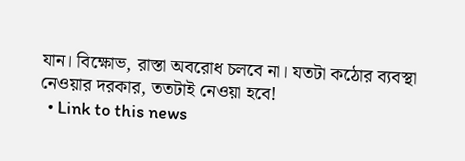যান। বিক্ষোভ, রাস্তা অবরোধ চলবে না। যতটা কঠোর ব্যবস্থা নেওয়ার দরকার, ততটাই নেওয়া হবে!
  • Link to this news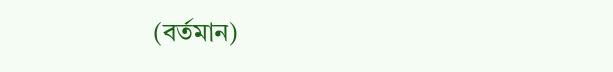(বর্তমান)